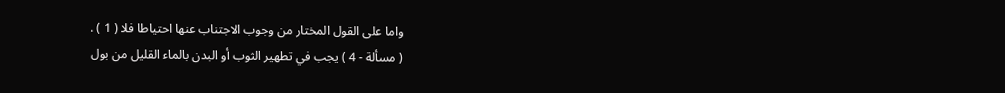واما على القول المختار من وجوب الاجتناب عنها احتياطا فلا ( 1 ) .
( مسألة - 4 ) يجب في تطهير الثوب أو البدن بالماء القليل من بول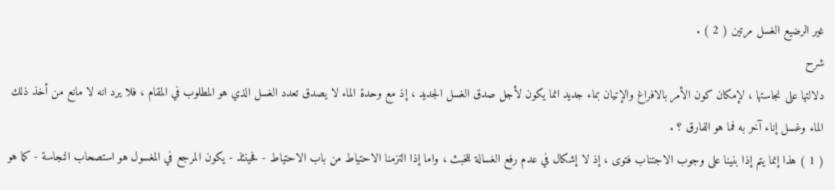غير الرضيع الغسل مرتين ( 2 ) .
شرح
دلالتها على نجاستها ، لإمكان كون الأمر بالافراغ والإتيان بماء جديد انما يكون لأجل صدق الغسل الجديد ، إذ مع وحدة الماء لا يصدق تعدد الغسل الذي هو المطلوب في المقام ، فلا يرد انه لا مانع من أخذ ذلك الماء وغسل إناء آخر به فما هو الفارق ؟ .
( 1 ) هذا إنما يتم إذا بنينا على وجوب الاجتناب فتوى ، إذ لا إشكال في عدم رفع الغسالة للخبث ، واما إذا التزمنا الاحتياط من باب الاحتياط - فحينئذ - يكون المرجع في المغسول هو استصحاب النجاسة - كما هو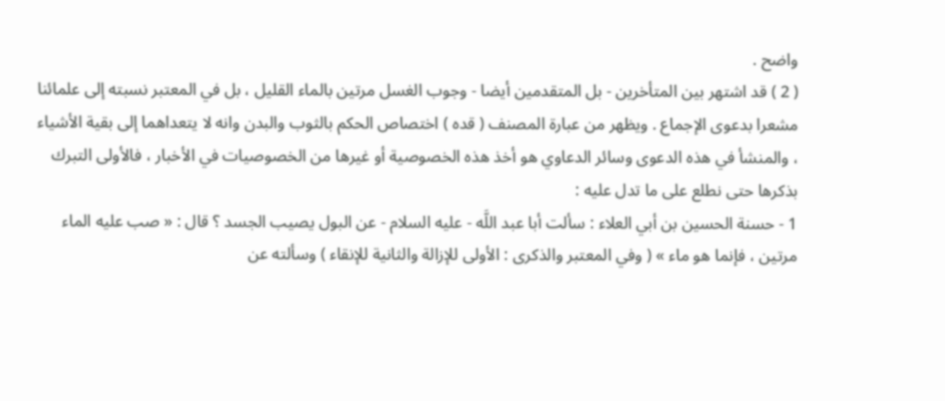واضح .
( 2 ) قد اشتهر بين المتأخرين - بل المتقدمين أيضا - وجوب الغسل مرتين بالماء القليل ، بل في المعتبر نسبته إلى علمائنا مشعرا بدعوى الإجماع . ويظهر من عبارة المصنف ( قده ) اختصاص الحكم بالثوب والبدن وانه لا يتعداهما إلى بقية الأشياء ، والمنشأ في هذه الدعوى وسائر الدعاوي هو أخذ هذه الخصوصية أو غيرها من الخصوصيات في الأخبار ، فالأولى التبرك بذكرها حتى نطلع على ما تدل عليه :
1 - حسنة الحسين بن أبي العلاء : سألت أبا عبد اللَّه - عليه السلام - عن البول يصيب الجسد ؟ قال : « صب عليه الماء مرتين ، فإنما هو ماء » ( وفي المعتبر والذكرى : الأولى للإزالة والثانية للإنقاء ) وسألته عن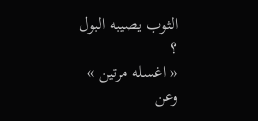الثوب يصيبه البول ؟
« اغسله مرتين » وعن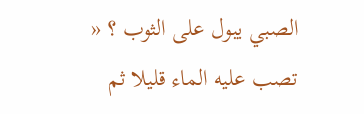الصبي يبول على الثوب ؟ « تصب عليه الماء قليلا ثم